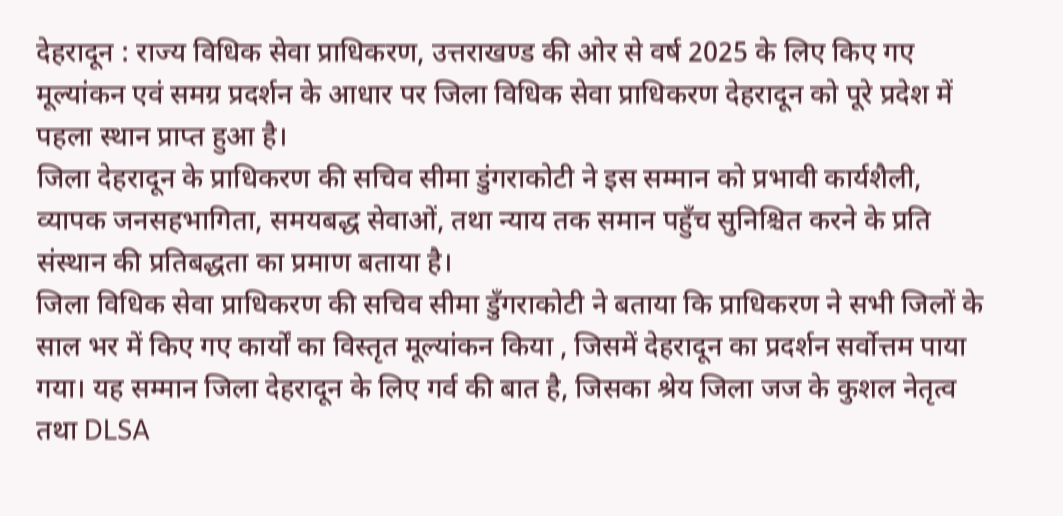देहरादून : राज्य विधिक सेवा प्राधिकरण, उत्तराखण्ड की ओर से वर्ष 2025 के लिए किए गए मूल्यांकन एवं समग्र प्रदर्शन के आधार पर जिला विधिक सेवा प्राधिकरण देहरादून को पूरे प्रदेश में पहला स्थान प्राप्त हुआ है।
जिला देहरादून के प्राधिकरण की सचिव सीमा डुंगराकोटी ने इस सम्मान को प्रभावी कार्यशैली, व्यापक जनसहभागिता, समयबद्ध सेवाओं, तथा न्याय तक समान पहुँच सुनिश्चित करने के प्रति संस्थान की प्रतिबद्धता का प्रमाण बताया है।
जिला विधिक सेवा प्राधिकरण की सचिव सीमा डुँगराकोटी ने बताया कि प्राधिकरण ने सभी जिलों के साल भर में किए गए कार्यों का विस्तृत मूल्यांकन किया , जिसमें देहरादून का प्रदर्शन सर्वोत्तम पाया गया। यह सम्मान जिला देहरादून के लिए गर्व की बात है, जिसका श्रेय जिला जज के कुशल नेतृत्व तथा DLSA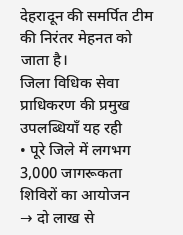देहरादून की समर्पित टीम की निरंतर मेहनत को जाता है।
जिला विधिक सेवा प्राधिकरण की प्रमुख उपलब्धियाँ यह रही
• पूरे जिले में लगभग 3,000 जागरूकता शिविरों का आयोजन
→ दो लाख से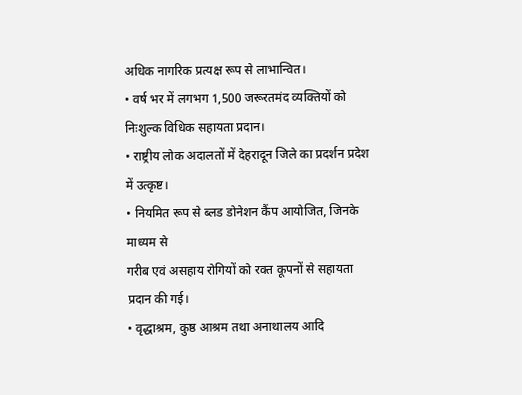अधिक नागरिक प्रत्यक्ष रूप से लाभान्वित।
• वर्ष भर में लगभग 1,500 जरूरतमंद व्यक्तियों को निःशुल्क विधिक सहायता प्रदान।
• राष्ट्रीय लोक अदालतों में देहरादून जिले का प्रदर्शन प्रदेश में उत्कृष्ट।
• नियमित रूप से ब्लड डोनेशन कैंप आयोजित, जिनके माध्यम से
गरीब एवं असहाय रोगियों को रक्त कूपनों से सहायता प्रदान की गई।
• वृद्धाश्रम, कुष्ठ आश्रम तथा अनाथालय आदि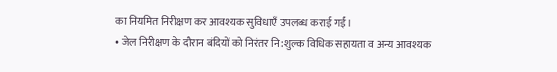का नियमित निरीक्षण कर आवश्यक सुविधाएँ उपलब्ध कराई गईं।
• जेल निरीक्षण के दौरान बंदियों को निरंतर नि:शुल्क विधिक सहायता व अन्य आवश्यक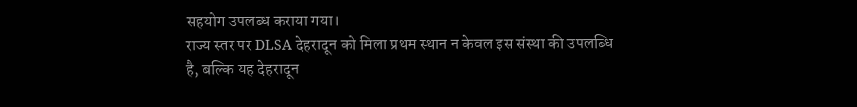सहयोग उपलब्ध कराया गया।
राज्य स्तर पर DLSA देहरादून को मिला प्रथम स्थान न केवल इस संस्था की उपलब्धि है, बल्कि यह देहरादून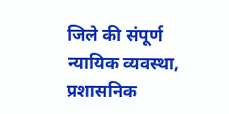जिले की संपूर्ण न्यायिक व्यवस्था, प्रशासनिक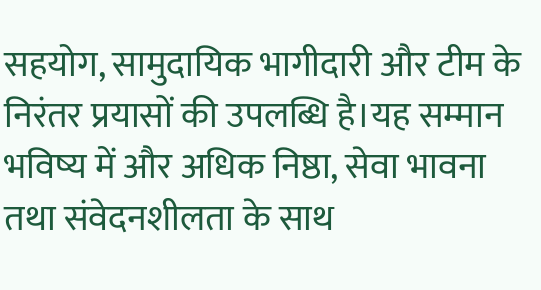सहयोग, सामुदायिक भागीदारी और टीम के निरंतर प्रयासों की उपलब्धि है।यह सम्मान भविष्य में और अधिक निष्ठा, सेवा भावना तथा संवेदनशीलता के साथ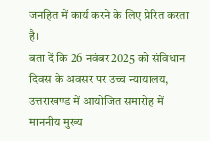जनहित में कार्य करने के लिए प्रेरित करता है।
बता दें कि 26 नवंबर2025 को संविधान दिवस के अवसर पर उच्च न्यायालय, उत्तराखण्ड में आयोजित समारोह में माननीय मुख्य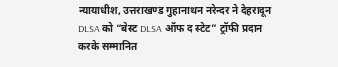न्यायाधीश, उत्तराखण्ड गुहानाथन नरेन्दर ने देहरादून DLSA को “बेस्ट DLSA ऑफ द स्टेट” ट्रॉफी प्रदान करके सम्मानित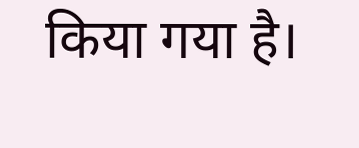किया गया है।